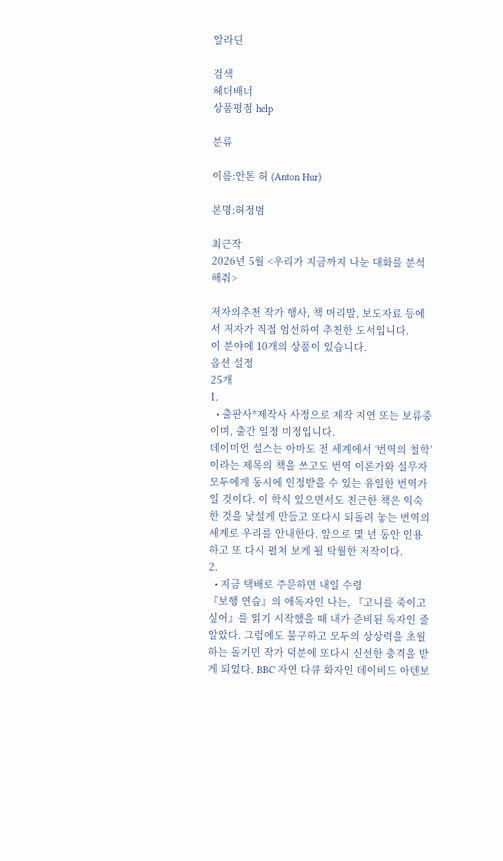알라딘

검색
헤더배너
상품평점 help

분류

이름:안톤 허 (Anton Hur)

본명:허정범

최근작
2026년 5월 <우리가 지금까지 나눈 대화를 분석해줘>

저자의추천 작가 행사, 책 머리말, 보도자료 등에서 저자가 직접 엄선하여 추천한 도서입니다.
이 분야에 10개의 상품이 있습니다.
옵션 설정
25개
1.
  • 출판사*제작사 사정으로 제작 지연 또는 보류중이며, 출간 일정 미정입니다.
데이미언 설스는 아마도 전 세계에서 ‘번역의 철학’이라는 제목의 책을 쓰고도 번역 이론가와 실무자 모두에게 동시에 인정받을 수 있는 유일한 번역가일 것이다. 이 학식 있으면서도 친근한 책은 익숙한 것을 낯설게 만들고 또다시 되돌려 놓는 번역의 세계로 우리를 안내한다. 앞으로 몇 년 동안 인용하고 또 다시 펼쳐 보게 될 탁월한 저작이다.
2.
  • 지금 택배로 주문하면 내일 수령
『보행 연습』의 애독자인 나는, 『고니를 죽이고 싶어』를 읽기 시작했을 때 내가 준비된 독자인 줄 알았다. 그럼에도 불구하고 모두의 상상력을 초월하는 돌기민 작가 덕분에 또다시 신선한 충격을 받게 되었다. BBC 자연 다큐 화자인 데이비드 아텐보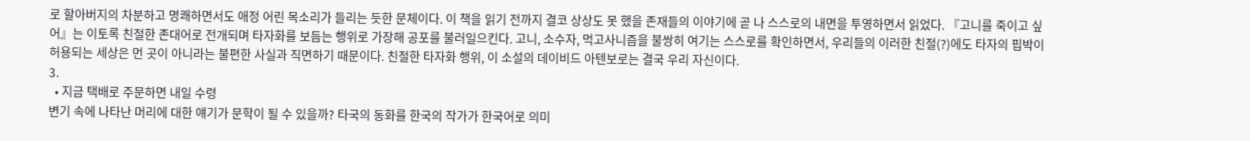로 할아버지의 차분하고 명쾌하면서도 애정 어린 목소리가 들리는 듯한 문체이다. 이 책을 읽기 전까지 결코 상상도 못 했을 존재들의 이야기에 곧 나 스스로의 내면을 투영하면서 읽었다. 『고니를 죽이고 싶어』는 이토록 친절한 존대어로 전개되며 타자화를 보듬는 행위로 가장해 공포를 불러일으킨다. 고니, 소수자, 먹고사니즘을 불쌍히 여기는 스스로를 확인하면서, 우리들의 이러한 친절(?)에도 타자의 핍박이 허용되는 세상은 먼 곳이 아니라는 불편한 사실과 직면하기 때문이다. 친절한 타자화 행위, 이 소설의 데이비드 아텐보로는 결국 우리 자신이다.
3.
  • 지금 택배로 주문하면 내일 수령
변기 속에 나타난 머리에 대한 얘기가 문학이 될 수 있을까? 타국의 동화를 한국의 작가가 한국어로 의미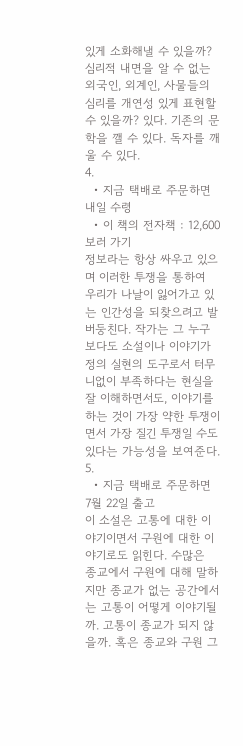있게 소화해낼 수 있을까? 심리적 내면을 알 수 없는 외국인, 외계인, 사물들의 심리를 개연성 있게 표현할 수 있을까? 있다. 기존의 문학을 깰 수 있다. 독자를 깨울 수 있다.
4.
  • 지금 택배로 주문하면 내일 수령
  • 이 책의 전자책 : 12,600 보러 가기
정보라는 항상 싸우고 있으며 이러한 투쟁을 통하여 우리가 나날이 잃어가고 있는 인간성을 되찾으려고 발버둥친다. 작가는 그 누구보다도 소설이나 이야기가 정의 실현의 도구로서 터무니없이 부족하다는 현실을 잘 이해하면서도, 이야기를 하는 것이 가장 약한 투쟁이면서 가장 질긴 투쟁일 수도 있다는 가능성을 보여준다.
5.
  • 지금 택배로 주문하면 7월 22일 출고
이 소설은 고통에 대한 이야기이면서 구원에 대한 이야기로도 읽힌다. 수많은 종교에서 구원에 대해 말하지만 종교가 없는 공간에서는 고통이 어떻게 이야기될까. 고통이 종교가 되지 않을까. 혹은 종교와 구원 그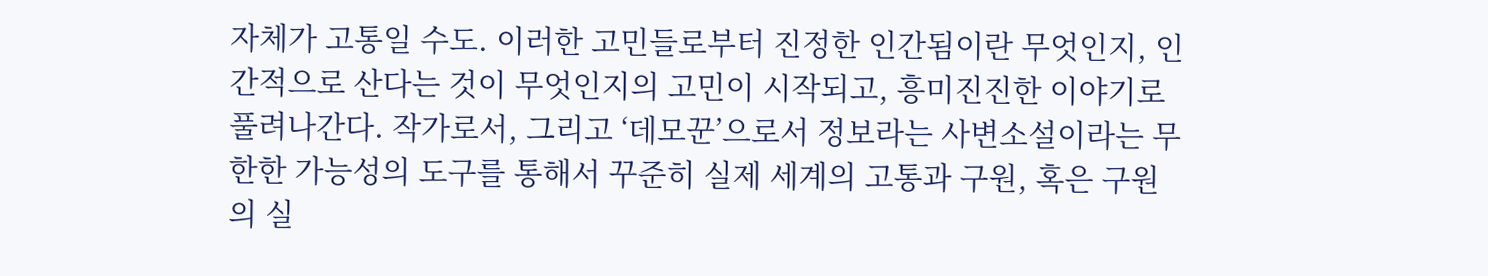자체가 고통일 수도. 이러한 고민들로부터 진정한 인간됨이란 무엇인지, 인간적으로 산다는 것이 무엇인지의 고민이 시작되고, 흥미진진한 이야기로 풀려나간다. 작가로서, 그리고 ‘데모꾼’으로서 정보라는 사변소설이라는 무한한 가능성의 도구를 통해서 꾸준히 실제 세계의 고통과 구원, 혹은 구원의 실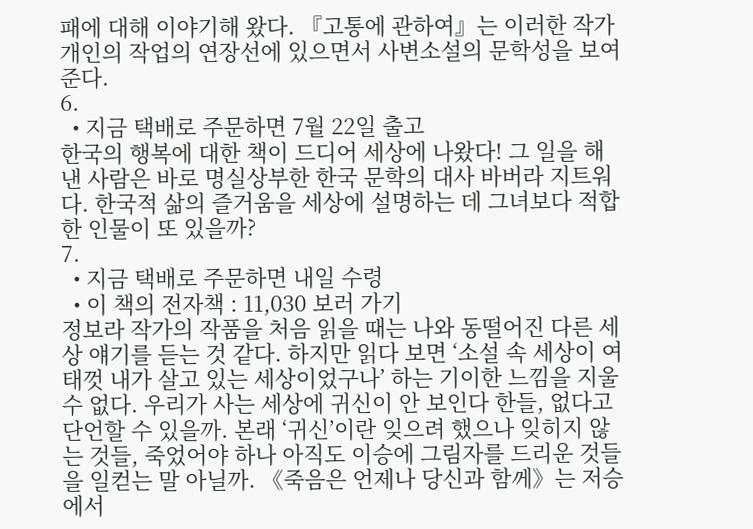패에 대해 이야기해 왔다. 『고통에 관하여』는 이러한 작가 개인의 작업의 연장선에 있으면서 사변소설의 문학성을 보여준다.
6.
  • 지금 택배로 주문하면 7월 22일 출고
한국의 행복에 대한 책이 드디어 세상에 나왔다! 그 일을 해낸 사람은 바로 명실상부한 한국 문학의 대사 바버라 지트워다. 한국적 삶의 즐거움을 세상에 설명하는 데 그녀보다 적합한 인물이 또 있을까?
7.
  • 지금 택배로 주문하면 내일 수령
  • 이 책의 전자책 : 11,030 보러 가기
정보라 작가의 작품을 처음 읽을 때는 나와 동떨어진 다른 세상 얘기를 듣는 것 같다. 하지만 읽다 보면 ‘소설 속 세상이 여태껏 내가 살고 있는 세상이었구나’ 하는 기이한 느낌을 지울 수 없다. 우리가 사는 세상에 귀신이 안 보인다 한들, 없다고 단언할 수 있을까. 본래 ‘귀신’이란 잊으려 했으나 잊히지 않는 것들, 죽었어야 하나 아직도 이승에 그림자를 드리운 것들을 일컫는 말 아닐까. 《죽음은 언제나 당신과 함께》는 저승에서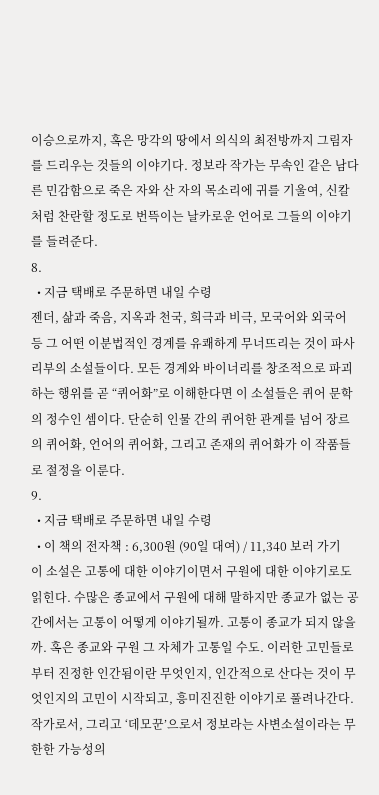이승으로까지, 혹은 망각의 땅에서 의식의 최전방까지 그림자를 드리우는 것들의 이야기다. 정보라 작가는 무속인 같은 남다른 민감함으로 죽은 자와 산 자의 목소리에 귀를 기울여, 신칼처럼 찬란할 정도로 번뜩이는 날카로운 언어로 그들의 이야기를 들려준다.
8.
  • 지금 택배로 주문하면 내일 수령
젠더, 삶과 죽음, 지옥과 천국, 희극과 비극, 모국어와 외국어 등 그 어떤 이분법적인 경계를 유쾌하게 무너뜨리는 것이 파사리부의 소설들이다. 모든 경계와 바이너리를 창조적으로 파괴하는 행위를 곧 “퀴어화”로 이해한다면 이 소설들은 퀴어 문학의 정수인 셈이다. 단순히 인물 간의 퀴어한 관계를 넘어 장르의 퀴어화, 언어의 퀴어화, 그리고 존재의 퀴어화가 이 작품들로 절정을 이룬다.
9.
  • 지금 택배로 주문하면 내일 수령
  • 이 책의 전자책 : 6,300원 (90일 대여) / 11,340 보러 가기
이 소설은 고통에 대한 이야기이면서 구원에 대한 이야기로도 읽힌다. 수많은 종교에서 구원에 대해 말하지만 종교가 없는 공간에서는 고통이 어떻게 이야기될까. 고통이 종교가 되지 않을까. 혹은 종교와 구원 그 자체가 고통일 수도. 이러한 고민들로부터 진정한 인간됨이란 무엇인지, 인간적으로 산다는 것이 무엇인지의 고민이 시작되고, 흥미진진한 이야기로 풀려나간다. 작가로서, 그리고 ‘데모꾼’으로서 정보라는 사변소설이라는 무한한 가능성의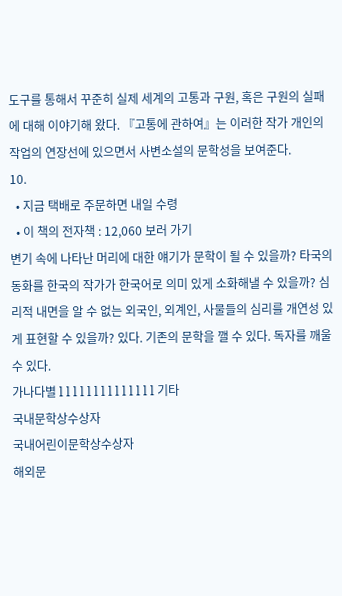도구를 통해서 꾸준히 실제 세계의 고통과 구원, 혹은 구원의 실패에 대해 이야기해 왔다. 『고통에 관하여』는 이러한 작가 개인의 작업의 연장선에 있으면서 사변소설의 문학성을 보여준다.
10.
  • 지금 택배로 주문하면 내일 수령
  • 이 책의 전자책 : 12,060 보러 가기
변기 속에 나타난 머리에 대한 얘기가 문학이 될 수 있을까? 타국의 동화를 한국의 작가가 한국어로 의미 있게 소화해낼 수 있을까? 심리적 내면을 알 수 없는 외국인, 외계인, 사물들의 심리를 개연성 있게 표현할 수 있을까? 있다. 기존의 문학을 깰 수 있다. 독자를 깨울 수 있다.
가나다별 l l l l l l l l l l l l l l 기타
국내문학상수상자
국내어린이문학상수상자
해외문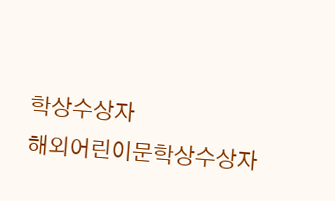학상수상자
해외어린이문학상수상자